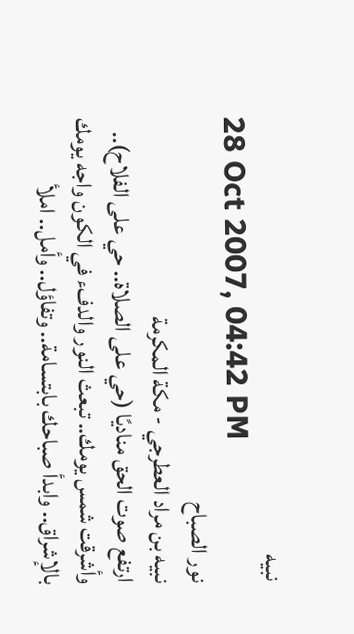نبيه
28 Oct 2007, 04:42 PM
نور الصباح
نبيه بن مراد العطرجي - مكة المكرمة
ارتفع صوت الحق مناديًا (حي على الصلاة.. حي على الفلاح).. وأشرقت شمس يومك.. تبعث النور والدفء في الكون واجه يومك بالإشراق.. وابدأ صباحك بابتسامة.. وتفاؤل.. وأمل.. املأ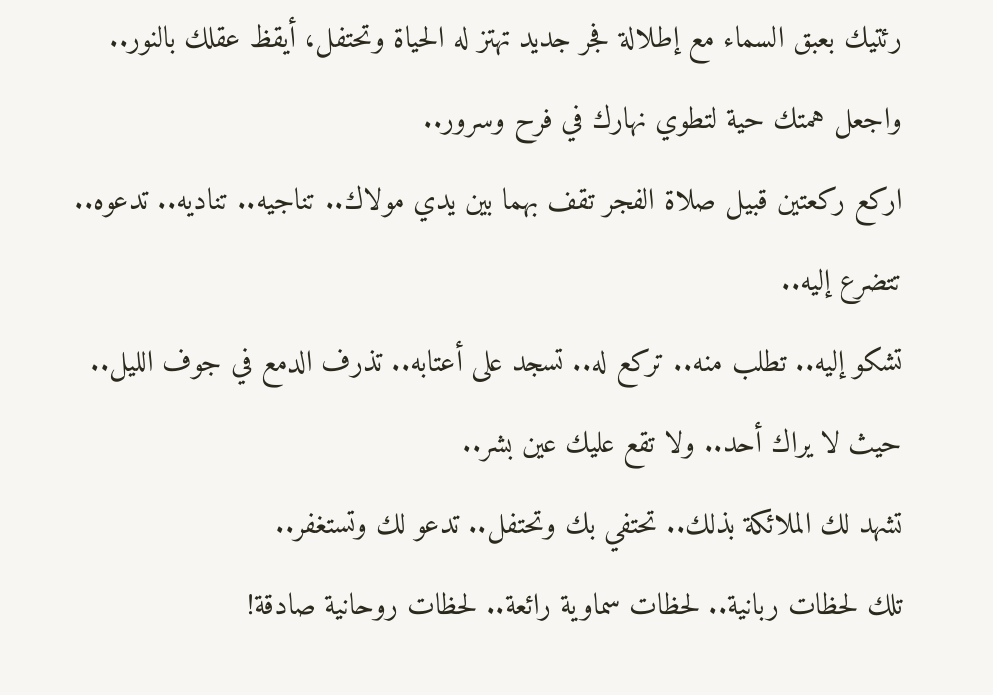رئتيك بعبق السماء مع إطلالة فجر جديد تهتز له الحياة وتحتفل، أيقظ عقلك بالنور.. واجعل همتك حية لتطوي نهارك في فرح وسرور..
اركع ركعتين قبيل صلاة الفجر تقف بهما بين يدي مولاك.. تناجيه.. تناديه.. تدعوه.. تتضرع إليه..
تشكو إليه.. تطلب منه.. تركع له.. تسجد على أعتابه.. تذرف الدمع في جوف الليل..
حيث لا يراك أحد.. ولا تقع عليك عين بشر..
تشهد لك الملائكة بذلك.. تحتفي بك وتحتفل.. تدعو لك وتستغفر..
تلك لحظات ربانية.. لحظات سماوية رائعة.. لحظات روحانية صادقة!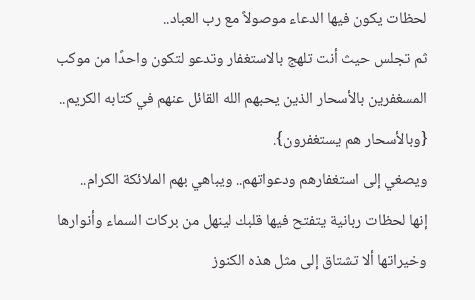لحظات يكون فيها الدعاء موصولاً مع رب العباد..
ثم تجلس حيث أنت تلهج بالاستغفار وتدعو لتكون واحدًا من موكب المسغفرين بالأسحار الذين يحبهم الله القائل عنهم في كتابه الكريم.. {وبالأسحار هم يستغفرون}.
ويصغي إلى استغفارهم ودعواتهم.. ويباهي بهم الملائكة الكرام..
إنها لحظات ربانية يتفتح فيها قلبك لينهل من بركات السماء وأنوارها وخيراتها ألا تشتاق إلى مثل هذه الكنوز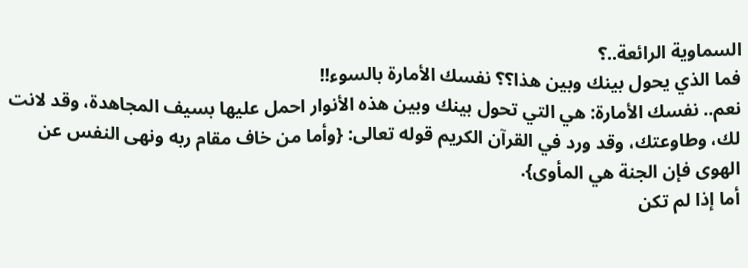السماوية الرائعة..؟
فما الذي يحول بينك وبين هذا؟؟ نفسك الأمارة بالسوء!!
نعم.. نفسك الأمارة: هي التي تحول بينك وبين هذه الأنوار احمل عليها بسيف المجاهدة، وقد لانت لك، وطاوعتك، وقد ورد في القرآن الكريم قوله تعالى: {وأما من خاف مقام ربه ونهى النفس عن الهوى فإن الجنة هي المأوى}.
أما إذا لم تكن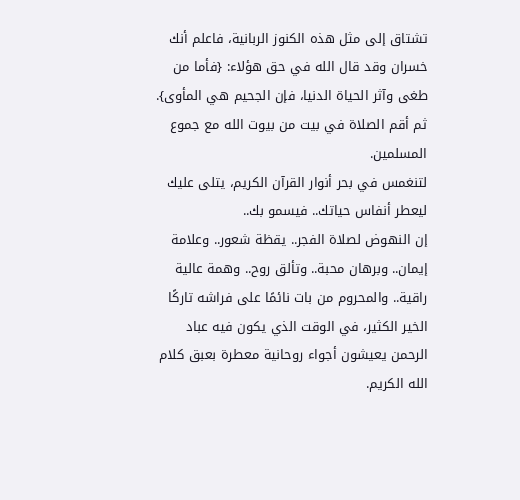تشتاق إلى مثل هذه الكنوز الربانية، فاعلم أنك خسران وقد قال الله في حق هؤلاء: {فأما من طغى وآثر الحياة الدنيا، فإن الجحيم هي المأوى}.
ثم أقم الصلاة في بيت من بيوت الله مع جموع المسلمين.
لتنغمس في بحر أنوار القرآن الكريم، يتلى عليك ليعطر أنفاس حياتك.. فيسمو بك..
إن النهوض لصلاة الفجر.. يقظة شعور.. وعلامة إيمان.. وبرهان محبة.. وتألق روح.. وهمة عالية راقية.. والمحروم من بات نائمًا على فراشه تاركًا الخير الكثير، في الوقت الذي يكون فيه عباد الرحمن يعيشون أجواء روحانية معطرة بعبق كلام الله الكريم.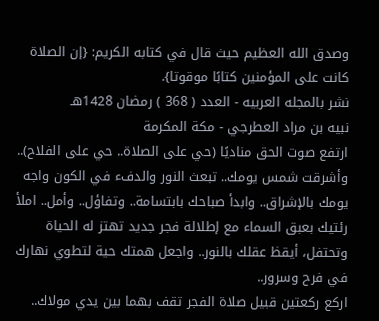وصدق الله العظيم حيث قال في كتابه الكريم: {إن الصلاة كانت على المؤمنين كتابًا موقوتا}.
نشر بالمجله العربيه - العدد ( 368 ) رمضان 1428هـ
نبيه بن مراد العطرجي - مكة المكرمة
ارتفع صوت الحق مناديًا (حي على الصلاة.. حي على الفلاح).. وأشرقت شمس يومك.. تبعث النور والدفء في الكون واجه يومك بالإشراق.. وابدأ صباحك بابتسامة.. وتفاؤل.. وأمل.. املأ رئتيك بعبق السماء مع إطلالة فجر جديد تهتز له الحياة وتحتفل، أيقظ عقلك بالنور.. واجعل همتك حية لتطوي نهارك في فرح وسرور..
اركع ركعتين قبيل صلاة الفجر تقف بهما بين يدي مولاك..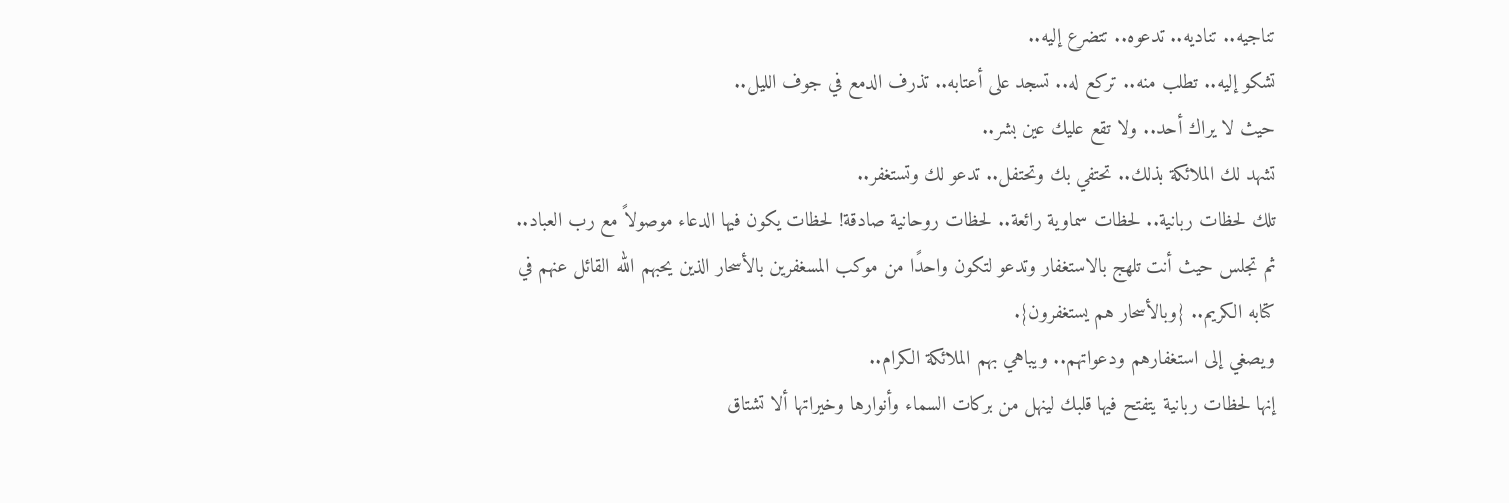تناجيه.. تناديه.. تدعوه.. تتضرع إليه..
تشكو إليه.. تطلب منه.. تركع له.. تسجد على أعتابه.. تذرف الدمع في جوف الليل..
حيث لا يراك أحد.. ولا تقع عليك عين بشر..
تشهد لك الملائكة بذلك.. تحتفي بك وتحتفل.. تدعو لك وتستغفر..
تلك لحظات ربانية.. لحظات سماوية رائعة.. لحظات روحانية صادقة! لحظات يكون فيها الدعاء موصولاً مع رب العباد..
ثم تجلس حيث أنت تلهج بالاستغفار وتدعو لتكون واحدًا من موكب المسغفرين بالأسحار الذين يحبهم الله القائل عنهم في كتابه الكريم.. {وبالأسحار هم يستغفرون}.
ويصغي إلى استغفارهم ودعواتهم.. ويباهي بهم الملائكة الكرام..
إنها لحظات ربانية يتفتح فيها قلبك لينهل من بركات السماء وأنوارها وخيراتها ألا تشتاق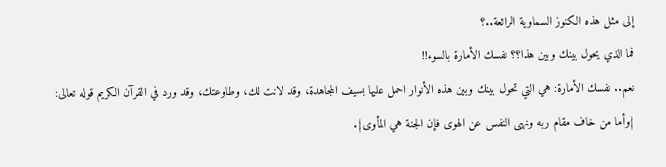إلى مثل هذه الكنوز السماوية الرائعة..؟
فما الذي يحول بينك وبين هذا؟؟ نفسك الأمارة بالسوء!!
نعم.. نفسك الأمارة: هي التي تحول بينك وبين هذه الأنوار احمل عليها بسيف المجاهدة، وقد لانت لك، وطاوعتك، وقد ورد في القرآن الكريم قوله تعالى: {وأما من خاف مقام ربه ونهى النفس عن الهوى فإن الجنة هي المأوى}.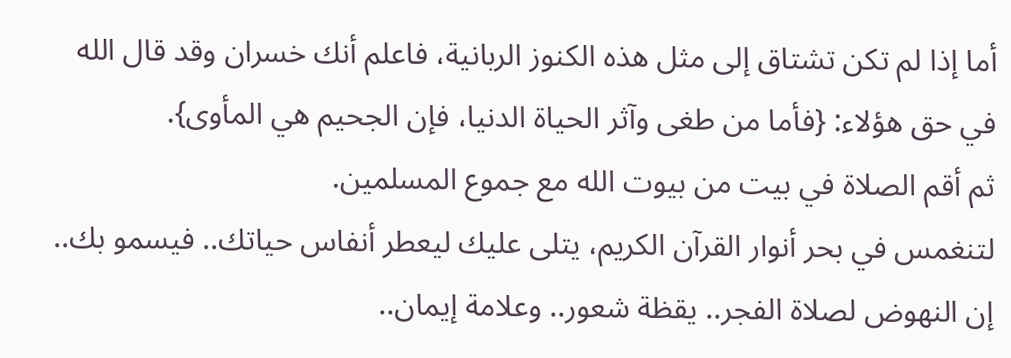أما إذا لم تكن تشتاق إلى مثل هذه الكنوز الربانية، فاعلم أنك خسران وقد قال الله في حق هؤلاء: {فأما من طغى وآثر الحياة الدنيا، فإن الجحيم هي المأوى}.
ثم أقم الصلاة في بيت من بيوت الله مع جموع المسلمين.
لتنغمس في بحر أنوار القرآن الكريم، يتلى عليك ليعطر أنفاس حياتك.. فيسمو بك..
إن النهوض لصلاة الفجر.. يقظة شعور.. وعلامة إيمان..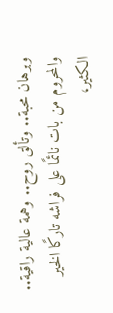وبرهان محبة.. وتألق روح.. وهمة عالية راقية.. والمحروم من بات نائمًا على فراشه تاركًا الخير الكثير،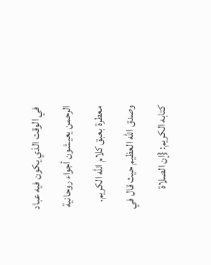في الوقت الذي يكون فيه عباد الرحمن يعيشون أجواء روحانية معطرة بعبق كلام الله الكريم.
وصدق الله العظيم حيث قال في كتابه الكريم: {إن الصلاة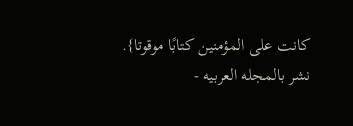كانت على المؤمنين كتابًا موقوتا}.
نشر بالمجله العربيه -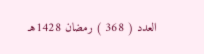العدد ( 368 ) رمضان 1428هـ